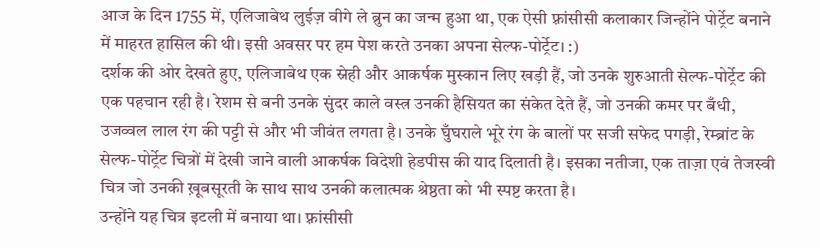आज के दिन 1755 में, एलिजाबेथ लुईज़ वीगे ले ब्रुन का जन्म हुआ था, एक ऐसी फ़्रांसीसी कलाकार जिन्होंने पोर्ट्रेट बनाने में माहरत हासिल की थी। इसी अवसर पर हम पेश करते उनका अपना सेल्फ-पोर्ट्रेट। :)
दर्शक की ओर देखते हुए, एलिजाबेथ एक स्नेही और आकर्षक मुस्कान लिए खड़ी हैं, जो उनके शुरुआती सेल्फ-पोर्ट्रेट की एक पहचान रही है। रेशम से बनी उनके सुंदर काले वस्त्र उनकी हैसियत का संकेत देते हैं, जो उनकी कमर पर बँधी, उजव्वल लाल रंग की पट्टी से और भी जीवंत लगता है। उनके घुँघराले भूरे रंग के बालों पर सजी सफेद पगड़ी, रेम्ब्रांट के सेल्फ-पोर्ट्रेट चित्रों में देखी जाने वाली आकर्षक विदेशी हेडपीस की याद दिलाती है। इसका नतीजा, एक ताज़ा एवं तेजस्वी चित्र जो उनकी ख़ूबसूरती के साथ साथ उनकी कलात्मक श्रेष्ठता को भी स्पष्ट करता है।
उन्होंने यह चित्र इटली में बनाया था। फ़्रांसीसी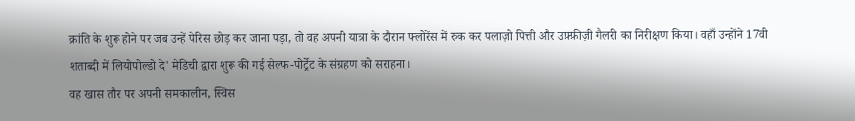क्रांति के शुरू होने पर जब उन्हें पेरिस छोड़ कर जाना पड़ा, तो वह अपनी यात्रा के दौरान फ्लोरेंस में रुक कर पलाज़ो पित्ती और उफ़्फ़ीज़ी गैलरी का निरीक्षण किया। वहाँ उन्होंने 17वी शताब्दी में लियोपोल्डो दे' मेडिची द्वारा शुरू की गई सेल्फ-पोर्ट्रेट के संग्रहण को सराहना।
वह खास तौर पर अपनी समकालीन, स्विस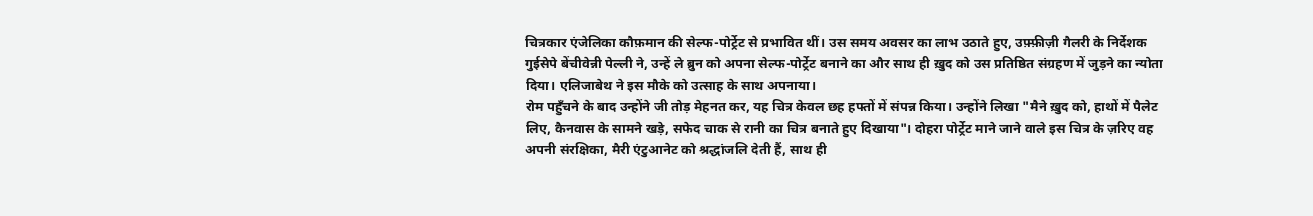चित्रकार एंजेलिका कौफ़मान की सेल्फ-पोर्ट्रेट से प्रभावित थीं। उस समय अवसर का लाभ उठाते हुए, उफ़्फ़ीज़ी गैलरी के निर्देशक गुईसेपे बेंचीवेन्नी पेल्ली ने, उन्हें ले ब्रुन को अपना सेल्फ-पोर्ट्रेट बनाने का और साथ ही ख़ुद को उस प्रतिष्ठित संग्रहण में जुड़ने का न्योता दिया। एलिजाबेथ ने इस मौके को उत्साह के साथ अपनाया।
रोम पहुँचने के बाद उन्होंने जी तोड़ मेहनत कर, यह चित्र केवल छह हफ्तों में संपन्न किया। उन्होंने लिखा "मैने ख़ुद को, हाथों में पैलेट लिए, कैनवास के सामने खड़े, सफेद चाक से रानी का चित्र बनाते हुए दिखाया"। दोहरा पोर्ट्रेट माने जाने वाले इस चित्र के ज़रिए वह अपनी संरक्षिका, मैरी एंटुआनेट को श्रद्धांजलि देती हैं, साथ ही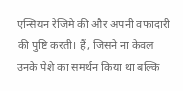एन्सियन रेजिमे की और अपनी वफादारी की पुष्टि करती। हैं, जिसने ना केवल उनके पेशे का समर्थन किया था बल्कि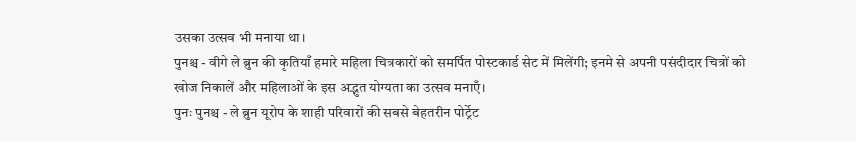उसका उत्सव भी मनाया था।
पुनश्च - वीगे ले ब्रुन की कृतियाँ हमारे महिला चित्रकारों को समर्पित पोस्टकार्ड सेट में मिलेंगी; इनमे से अपनी पसंदीदार चित्रों को खोज निकालें और महिलाओं के इस अद्भुत योग्यता का उत्सव मनाएँ।
पुनः पुनश्च - ले ब्रुन यूरोप के शाही परिवारों की सबसे बेहतरीन पोर्ट्रेट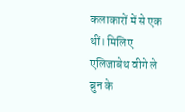कलाकारों में से एक थीं। मिलिए एलिजाबेथ वीगे ले ब्रुन के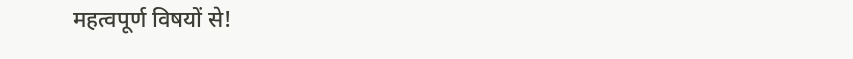महत्वपूर्ण विषयों से!